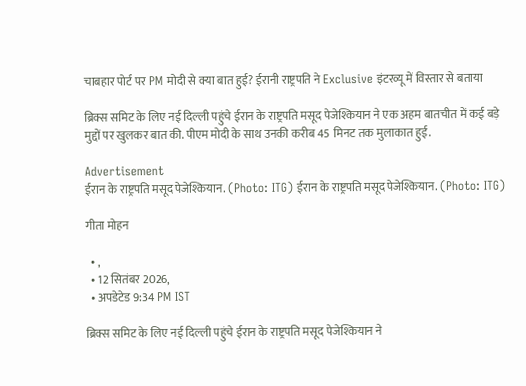चाबहार पोर्ट पर PM मोदी से क्या बात हुई? ईरानी राष्ट्रपति ने Exclusive इंटरव्यू में विस्तार से बताया

ब्रिक्स समिट के लिए नई दिल्ली पहुंचे ईरान के राष्ट्रपति मसूद पेजेश्कियान ने एक अहम बातचीत में कई बड़े मुद्दों पर खुलकर बात की. पीएम मोदी के साथ उनकी करीब 45 मिनट तक मुलाकात हुई.

Advertisement
ईरान के राष्ट्रपति मसूद पेजेश्कियान. (Photo: ITG) ईरान के राष्ट्रपति मसूद पेजेश्कियान. (Photo: ITG)

गीता मोहन

  • ,
  • 12 सितंबर 2026,
  • अपडेटेड 9:34 PM IST

ब्रिक्स समिट के लिए नई दिल्ली पहुंचे ईरान के राष्ट्रपति मसूद पेजेश्कियान ने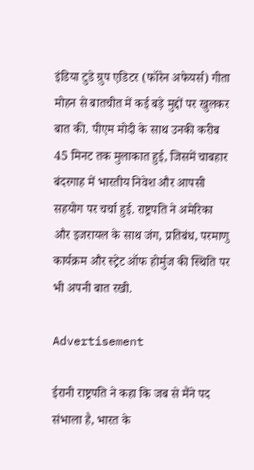इंडिया टुडे ग्रुप एडिटर (फॉरेन अफेयर्स) गीता मोहन से बातचीत में कई बड़े मुद्दों पर खुलकर बात की. पीएम मोदी के साथ उनकी करीब 45 मिनट तक मुलाकात हुई, जिसमें चाबहार बंदरगाह में भारतीय निवेश और आपसी सहयोग पर चर्चा हुई. राष्ट्रपति ने अमेरिका और इजरायल के साथ जंग, प्रतिबंध, परमाणु कार्यक्रम और स्ट्रेट ऑफ होर्मुज की स्थिति पर भी अपनी बात रखी.

Advertisement

ईरानी राष्ट्रपति ने कहा कि जब से मैंने पद संभाला है, भारत के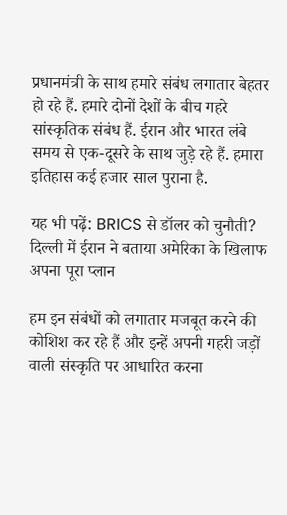प्रधानमंत्री के साथ हमारे संबंध लगातार बेहतर हो रहे हैं. हमारे दोनों देशों के बीच गहरे सांस्कृतिक संबंध हैं. ईरान और भारत लंबे समय से एक-दूसरे के साथ जुड़े रहे हैं. हमारा इतिहास कई हजार साल पुराना है.

यह भी पढ़ें: BRICS से डॉलर को चुनौती? दिल्ली में ईरान ने बताया अमेरिका के खिलाफ अपना पूरा प्लान

हम इन संबंधों को लगातार मजबूत करने की कोशिश कर रहे हैं और इन्हें अपनी गहरी जड़ों वाली संस्कृति पर आधारित करना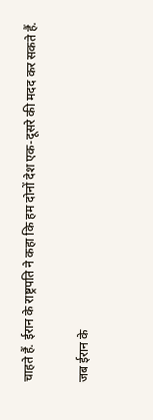चाहते हैं. ईरान के राष्ट्रपति ने कहा कि हम दोनों देश एक-दूसरे की मदद कर सकते हैं.

जब ईरान के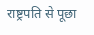राष्ट्रपति से पूछा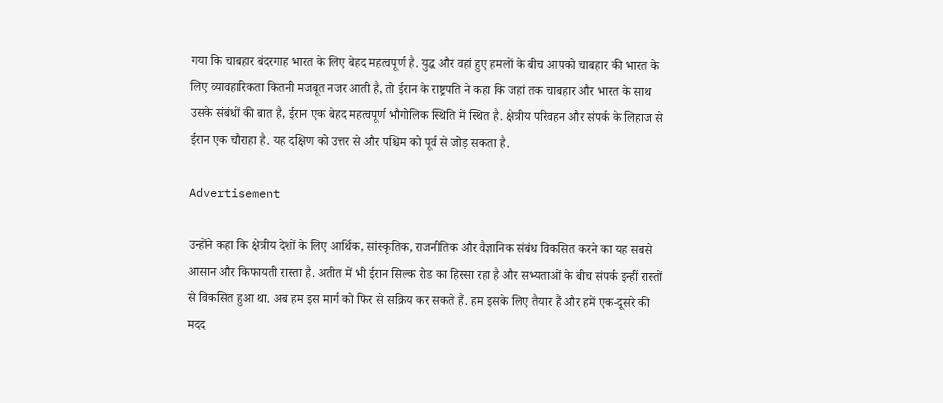गया कि चाबहार बंदरगाह भारत के लिए बेहद महत्वपूर्ण है. युद्ध और वहां हुए हमलों के बीच आपको चाबहार की भारत के लिए व्यावहारिकता कितनी मजबूत नजर आती है, तो ईरान के राष्ट्रपति ने कहा कि जहां तक चाबहार और भारत के साथ उसके संबंधों की बात है, ईरान एक बेहद महत्वपूर्ण भौगोलिक स्थिति में स्थित है. क्षेत्रीय परिवहन और संपर्क के लिहाज से ईरान एक चौराहा है. यह दक्षिण को उत्तर से और पश्चिम को पूर्व से जोड़ सकता है.

Advertisement

उन्होंने कहा कि क्षेत्रीय देशों के लिए आर्थिक, सांस्कृतिक, राजनीतिक और वैज्ञानिक संबंध विकसित करने का यह सबसे आसान और किफायती रास्ता है. अतीत में भी ईरान सिल्क रोड का हिस्सा रहा है और सभ्यताओं के बीच संपर्क इन्हीं रास्तों से विकसित हुआ था. अब हम इस मार्ग को फिर से सक्रिय कर सकते हैं. हम इसके लिए तैयार हैं और हमें एक-दूसरे की मदद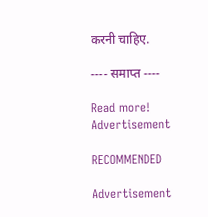करनी चाहिए.

---- समाप्त ----

Read more!
Advertisement

RECOMMENDED

Advertisement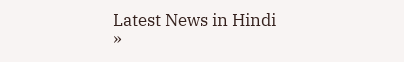Latest News in Hindi »